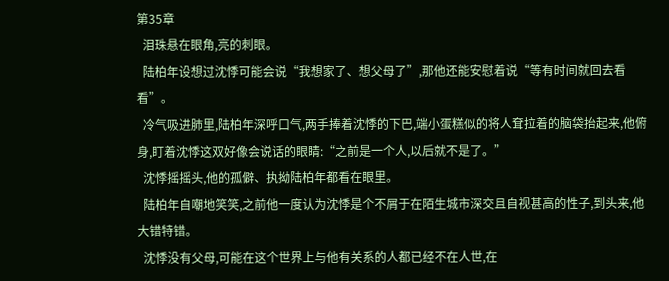第35章
  泪珠悬在眼角,亮的刺眼。
  陆柏年设想过沈悸可能会说“我想家了、想父母了”,那他还能安慰着说“等有时间就回去看看”。
  冷气吸进肺里,陆柏年深呼口气,两手捧着沈悸的下巴,端小蛋糕似的将人耷拉着的脑袋抬起来,他俯身,盯着沈悸这双好像会说话的眼睛:“之前是一个人,以后就不是了。”
  沈悸摇摇头,他的孤僻、执拗陆柏年都看在眼里。
  陆柏年自嘲地笑笑,之前他一度认为沈悸是个不屑于在陌生城市深交且自视甚高的性子,到头来,他大错特错。
  沈悸没有父母,可能在这个世界上与他有关系的人都已经不在人世,在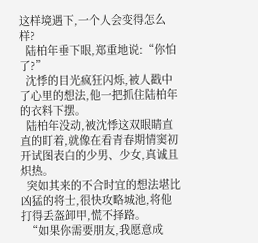这样境遇下,一个人会变得怎么样?
  陆柏年垂下眼,郑重地说:“你怕了?”
  沈悸的目光疯狂闪烁,被人戳中了心里的想法,他一把抓住陆柏年的衣料下摆。
  陆柏年没动,被沈悸这双眼睛直直的盯着,就像在看青春期情窦初开试图表白的少男、少女,真诚且炽热。
  突如其来的不合时宜的想法堪比凶猛的将士,很快攻略城池,将他打得丢盔卸甲,慌不择路。
  “如果你需要朋友,我愿意成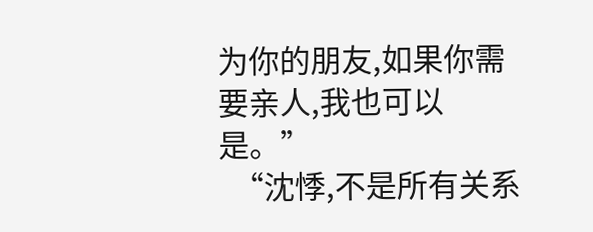为你的朋友,如果你需要亲人,我也可以是。”
  “沈悸,不是所有关系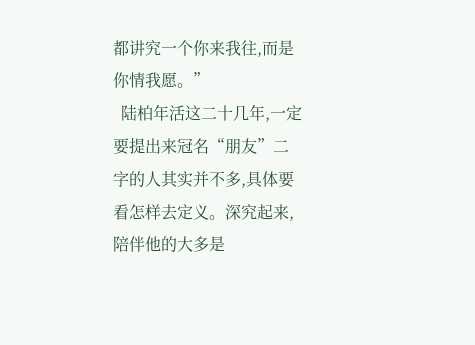都讲究一个你来我往,而是你情我愿。”
  陆柏年活这二十几年,一定要提出来冠名“朋友”二字的人其实并不多,具体要看怎样去定义。深究起来,陪伴他的大多是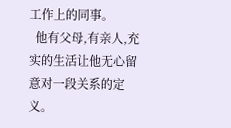工作上的同事。
  他有父母,有亲人,充实的生活让他无心留意对一段关系的定义。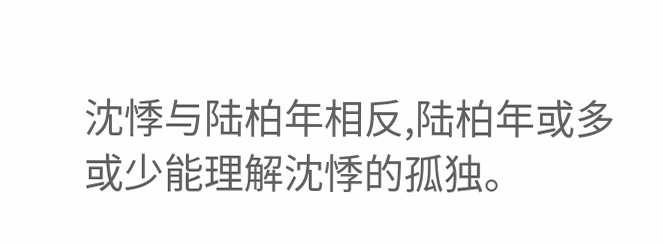沈悸与陆柏年相反,陆柏年或多或少能理解沈悸的孤独。